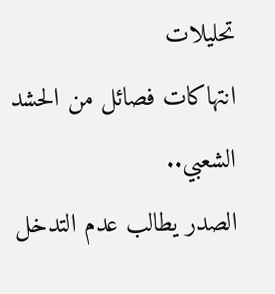تحليلات
انتهاكات فصائل من الحشد الشعبي..
الصدر يطالب عدم التدخل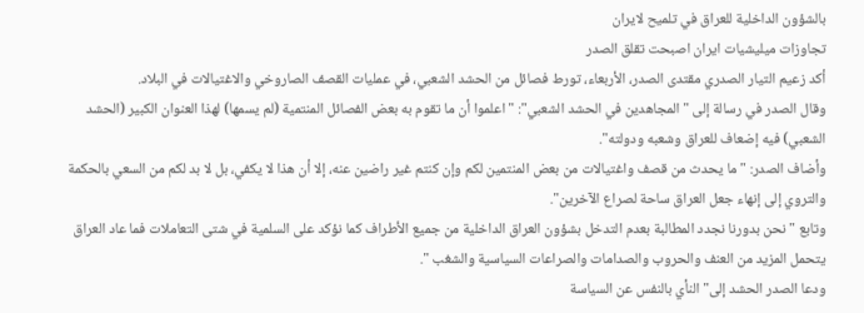بالشؤون الداخلية للعراق في تلميح لايران
تجاوزات ميليشيات ايران اصبحت تقلق الصدر
أكد زعيم التيار الصدري مقتدى الصدر، الأربعاء، تورط فصائل من الحشد الشعبي، في عمليات القصف الصاروخي والاغتيالات في البلاد.
وقال الصدر في رسالة إلى "المجاهدين في الحشد الشعبي": "اعلموا أن ما تقوم به بعض الفصائل المنتمية (لم يسمها) لهذا العنوان الكبير (الحشد الشعبي) فيه إضعاف للعراق وشعبه ودولته".
وأضاف الصدر: "ما يحدث من قصف واغتيالات من بعض المنتمين لكم وإن كنتم غير راضين عنه، إلا أن هذا لا يكفي، بل لا بد لكم من السعي بالحكمة والتروي إلى إنهاء جعل العراق ساحة لصراع الآخرين".
وتابع "نحن بدورنا نجدد المطالبة بعدم التدخل بشؤون العراق الداخلية من جميع الأطراف كما نؤكد على السلمية في شتى التعاملات فما عاد العراق يتحمل المزيد من العنف والحروب والصدامات والصراعات السياسية والشغب ".
ودعا الصدر الحشد إلى" النأي بالنفس عن السياسة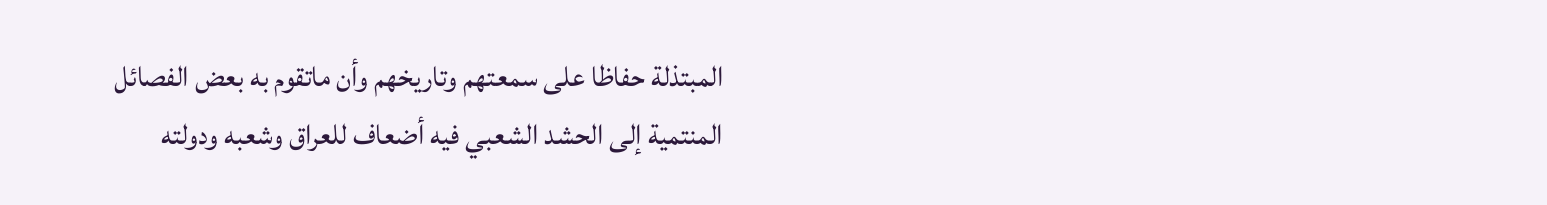المبتذلة حفاظا على سمعتهم وتاريخهم وأن ماتقوم به بعض الفصائل المنتمية إلى الحشد الشعبي فيه أضعاف للعراق وشعبه ودولته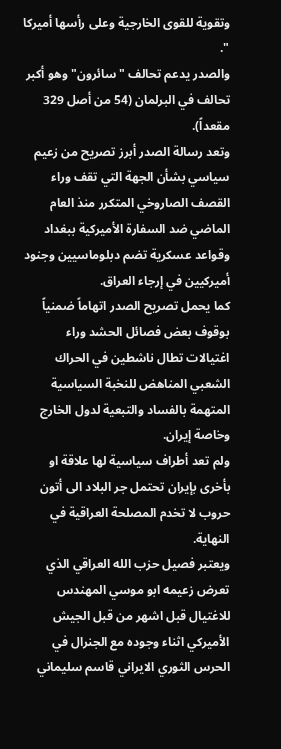وتقوية للقوى الخارجية وعلى رأسها أميركا ".
والصدر يدعم تحالف "سائرون" وهو أكبر تحالف في البرلمان (54 من أصل 329 مقعداً).
وتعد رسالة الصدر أبرز تصريح من زعيم سياسي بشأن الجهة التي تقف وراء القصف الصاروخي المتكرر منذ العام الماضي ضد السفارة الأميركية ببغداد وقواعد عسكرية تضم دبلوماسيين وجنود أميركيين في إرجاء العراق.
كما يحمل تصريح الصدر اتهاماً ضمنياً بوقوف بعض فصائل الحشد وراء اغتيالات تطال ناشطين في الحراك الشعبي المناهض للنخبة السياسية المتهمة بالفساد والتبعية لدول الخارج وخاصة إيران.
ولم تعد أطراف سياسية لها علاقة او بأخرى بإيران تحتمل جر البلاد الى أتون حروب لا تخدم المصلحة العراقية في النهاية.
ويعتبر فصيل حزب الله العراقي الذي تعرض زعيمه ابو موسي المهندس للاغتيال قبل اشهر من قبل الجيش الأميركي اثناء وجوده مع الجنرال في الحرس الثوري الايراني قاسم سليماني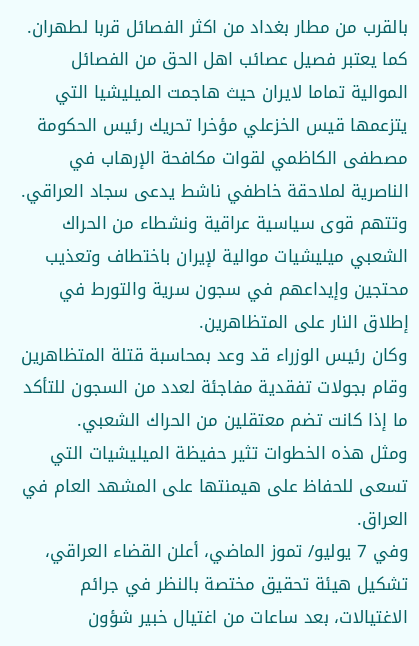بالقرب من مطار بغداد من اكثر الفصائل قربا لطهران.
كما يعتبر فصيل عصائب اهل الحق من الفصائل الموالية تماما لايران حيث هاجمت الميليشيا التي يتزعمها قيس الخزعلي مؤخرا تحريك رئيس الحكومة مصطفى الكاظمي لقوات مكافحة الإرهاب في الناصرية لملاحقة خاطفي ناشط يدعى سجاد العراقي.
وتتهم قوى سياسية عراقية ونشطاء من الحراك الشعبي ميليشيات موالية لإيران باختطاف وتعذيب محتجين وإيداعهم في سجون سرية والتورط في إطلاق النار على المتظاهرين.
وكان رئيس الوزراء قد وعد بمحاسبة قتلة المتظاهرين وقام بجولات تفقدية مفاجئة لعدد من السجون للتأكد ما إذا كانت تضم معتقلين من الحراك الشعبي.
ومثل هذه الخطوات تثير حفيظة الميليشيات التي تسعى للحفاظ على هيمنتها على المشهد العام في العراق.
وفي 7 يوليو/ تموز الماضي، أعلن القضاء العراقي، تشكيل هيئة تحقيق مختصة بالنظر في جرائم الاغتيالات، بعد ساعات من اغتيال خبير شؤون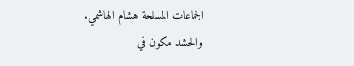الجماعات المسلحة هشام الهاشمي.
والحشد مكون في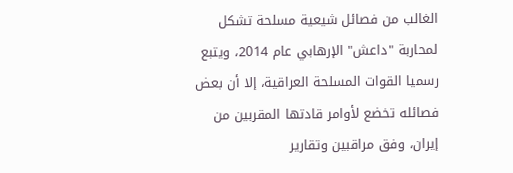الغالب من فصائل شيعية مسلحة تشكل لمحاربة "داعش" الإرهابي عام 2014، ويتبع رسميا القوات المسلحة العراقية، إلا أن بعض فصائله تخضع لأوامر قادتها المقربين من إيران، وفق مراقبين وتقارير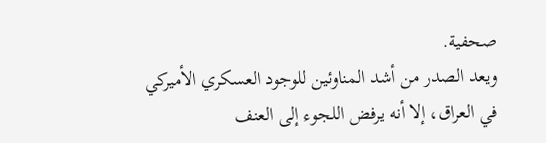صحفية.
ويعد الصدر من أشد المناوئين للوجود العسكري الأميركي في العراق، إلا أنه يرفض اللجوء إلى العنف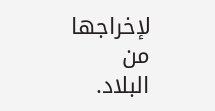لإخراجها من البلاد.